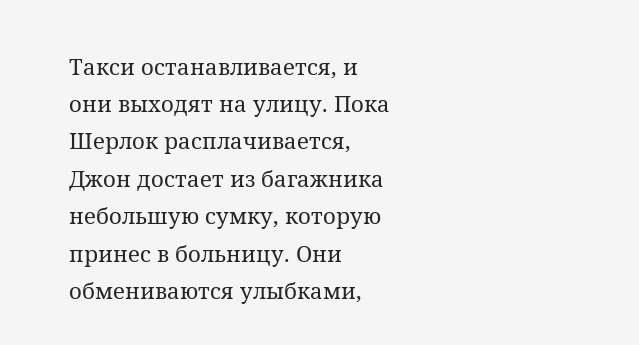Такси останавливается, и они выходят на улицу. Пока Шерлок расплачивается, Джон достает из багажника небольшую сумку, которую принес в больницу. Они обмениваются улыбками,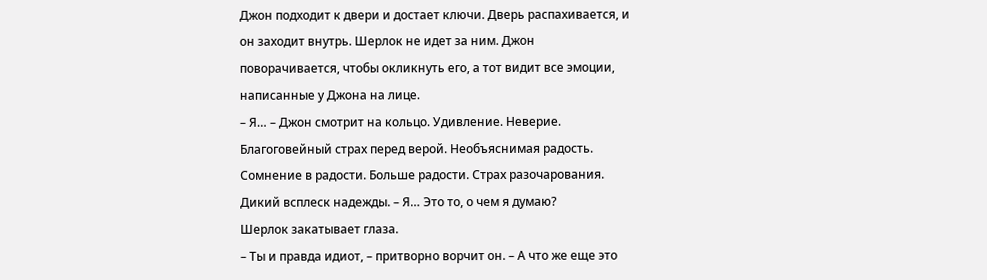Джон подходит к двери и достает ключи. Дверь распахивается, и он заходит внутрь. Шерлок не идет за ним. Джон поворачивается, чтобы окликнуть его, а тот видит все эмоции, написанные у Джона на лице.
– Я… – Джон смотрит на кольцо. Удивление. Неверие. Благоговейный страх перед верой. Необъяснимая радость. Сомнение в радости. Больше радости. Страх разочарования. Дикий всплеск надежды. – Я… Это то, о чем я думаю?
Шерлок закатывает глаза.
– Ты и правда идиот, – притворно ворчит он. – А что же еще это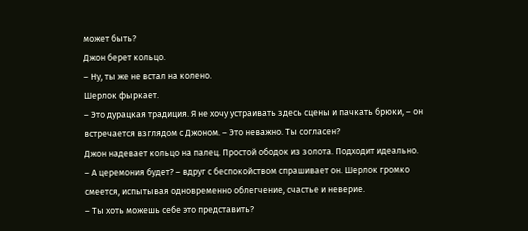может быть?
Джон берет кольцо.
– Ну, ты же не встал на колено.
Шерлок фыркает.
– Это дурацкая традиция. Я не хочу устраивать здесь сцены и пачкать брюки, – он встречается взглядом с Джоном. – Это неважно. Ты согласен?
Джон надевает кольцо на палец. Простой ободок из золота. Подходит идеально.
– А церемония будет? – вдруг с беспокойством спрашивает он. Шерлок громко смеется, испытывая одновременно облегчение, счастье и неверие.
– Ты хоть можешь себе это представить?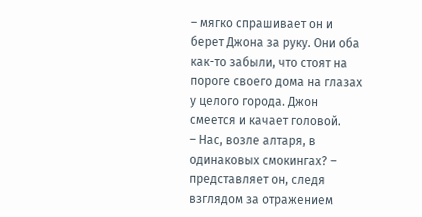– мягко спрашивает он и берет Джона за руку. Они оба как-то забыли, что стоят на пороге своего дома на глазах у целого города. Джон смеется и качает головой.
– Нас, возле алтаря, в одинаковых смокингах? – представляет он, следя взглядом за отражением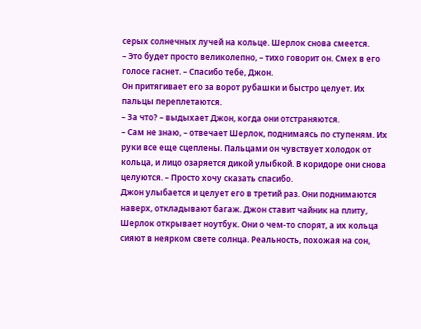серых солнечных лучей на кольце. Шерлок снова смеется.
– Это будет просто великолепно, – тихо говорит он. Смех в его голосе гаснет. – Спасибо тебе, Джон.
Он притягивает его за ворот рубашки и быстро целует. Их пальцы переплетаются.
– За что? – выдыхает Джон, когда они отстраняются.
– Сам не знаю, – отвечает Шерлок, поднимаясь по ступеням. Их руки все еще сцеплены. Пальцами он чувствует холодок от кольца, и лицо озаряется дикой улыбкой. В коридоре они снова целуются. – Просто хочу сказать спасибо.
Джон улыбается и целует его в третий раз. Они поднимаются наверх, откладывают багаж. Джон ставит чайник на плиту, Шерлок открывает ноутбук. Они о чем-то спорят, а их кольца сияют в неярком свете солнца. Реальность, похожая на сон,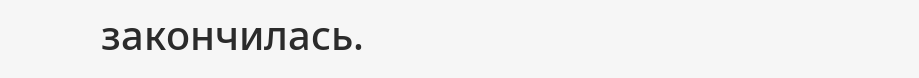закончилась.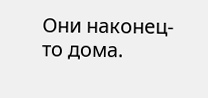Они наконец-то дома.